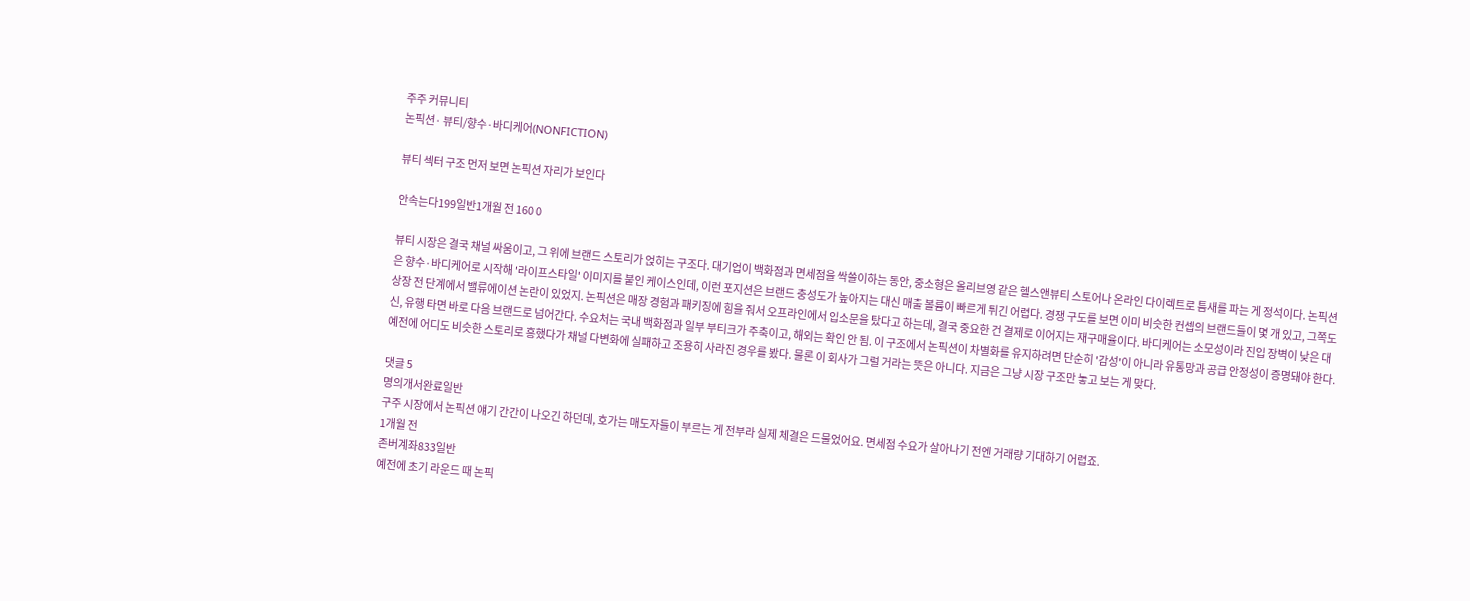주주 커뮤니티
논픽션· 뷰티/향수·바디케어(NONFICTION)

뷰티 섹터 구조 먼저 보면 논픽션 자리가 보인다

안속는다199일반1개월 전 160 0

뷰티 시장은 결국 채널 싸움이고, 그 위에 브랜드 스토리가 얹히는 구조다. 대기업이 백화점과 면세점을 싹쓸이하는 동안, 중소형은 올리브영 같은 헬스앤뷰티 스토어나 온라인 다이렉트로 틈새를 파는 게 정석이다. 논픽션은 향수·바디케어로 시작해 '라이프스타일' 이미지를 붙인 케이스인데, 이런 포지션은 브랜드 충성도가 높아지는 대신 매출 볼륨이 빠르게 튀긴 어렵다. 경쟁 구도를 보면 이미 비슷한 컨셉의 브랜드들이 몇 개 있고, 그쪽도 상장 전 단계에서 밸류에이션 논란이 있었지. 논픽션은 매장 경험과 패키징에 힘을 줘서 오프라인에서 입소문을 탔다고 하는데, 결국 중요한 건 결제로 이어지는 재구매율이다. 바디케어는 소모성이라 진입 장벽이 낮은 대신, 유행 타면 바로 다음 브랜드로 넘어간다. 수요처는 국내 백화점과 일부 부티크가 주축이고, 해외는 확인 안 됨. 이 구조에서 논픽션이 차별화를 유지하려면 단순히 '감성'이 아니라 유통망과 공급 안정성이 증명돼야 한다. 예전에 어디도 비슷한 스토리로 흥했다가 채널 다변화에 실패하고 조용히 사라진 경우를 봤다. 물론 이 회사가 그럴 거라는 뜻은 아니다. 지금은 그냥 시장 구조만 놓고 보는 게 맞다.

댓글 5
명의개서완료일반
구주 시장에서 논픽션 얘기 간간이 나오긴 하던데, 호가는 매도자들이 부르는 게 전부라 실제 체결은 드물었어요. 면세점 수요가 살아나기 전엔 거래량 기대하기 어렵죠.
1개월 전
존버계좌833일반
예전에 초기 라운드 때 논픽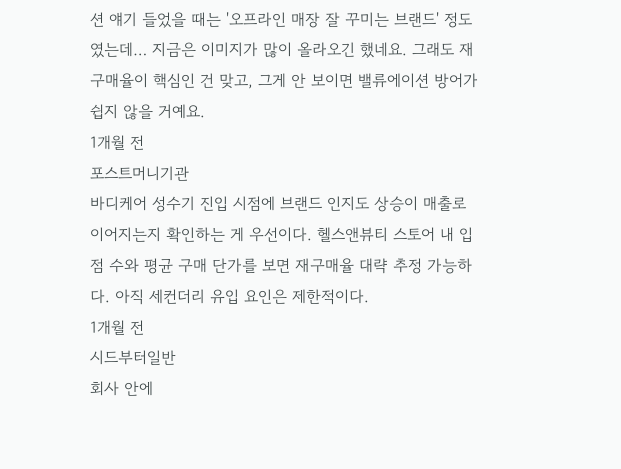션 얘기 들었을 때는 '오프라인 매장 잘 꾸미는 브랜드' 정도였는데… 지금은 이미지가 많이 올라오긴 했네요. 그래도 재구매율이 핵심인 건 맞고, 그게 안 보이면 밸류에이션 방어가 쉽지 않을 거예요.
1개월 전
포스트머니기관
바디케어 성수기 진입 시점에 브랜드 인지도 상승이 매출로 이어지는지 확인하는 게 우선이다. 헬스앤뷰티 스토어 내 입점 수와 평균 구매 단가를 보면 재구매율 대략 추정 가능하다. 아직 세컨더리 유입 요인은 제한적이다.
1개월 전
시드부터일반
회사 안에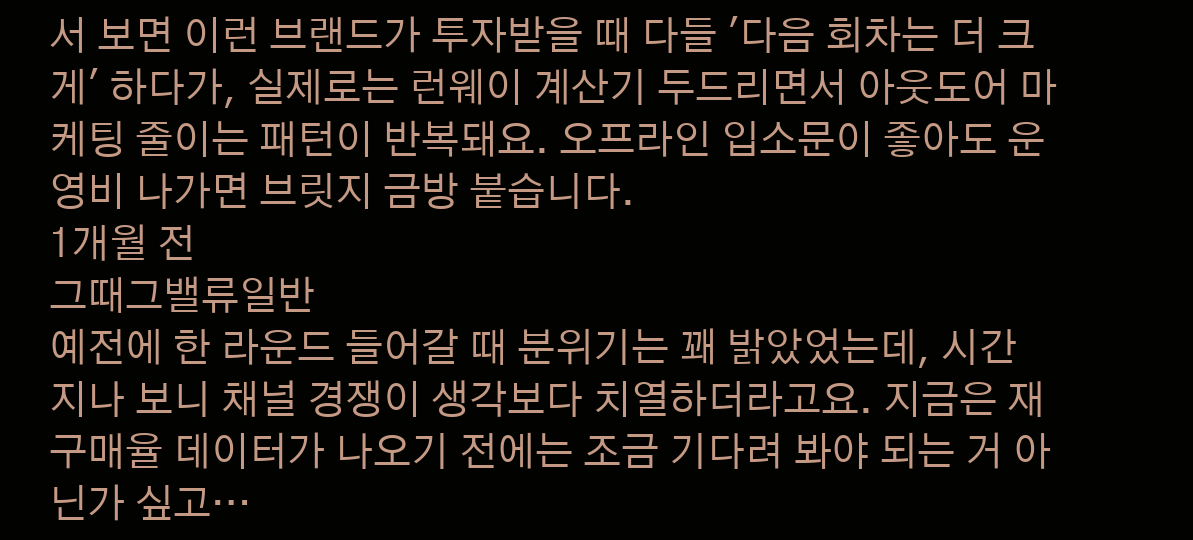서 보면 이런 브랜드가 투자받을 때 다들 '다음 회차는 더 크게' 하다가, 실제로는 런웨이 계산기 두드리면서 아웃도어 마케팅 줄이는 패턴이 반복돼요. 오프라인 입소문이 좋아도 운영비 나가면 브릿지 금방 붙습니다.
1개월 전
그때그밸류일반
예전에 한 라운드 들어갈 때 분위기는 꽤 밝았었는데, 시간 지나 보니 채널 경쟁이 생각보다 치열하더라고요. 지금은 재구매율 데이터가 나오기 전에는 조금 기다려 봐야 되는 거 아닌가 싶고…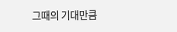그때의 기대만큼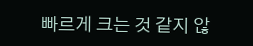빠르게 크는 것 같지 않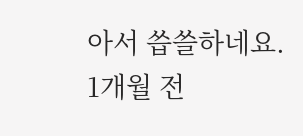아서 씁쓸하네요.
1개월 전